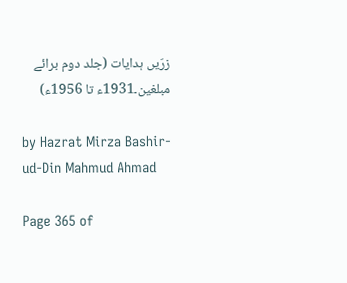زرّیں ہدایات (جلد دوم برائے مبلغین۔1931ء تا 1956ء)

by Hazrat Mirza Bashir-ud-Din Mahmud Ahmad

Page 365 of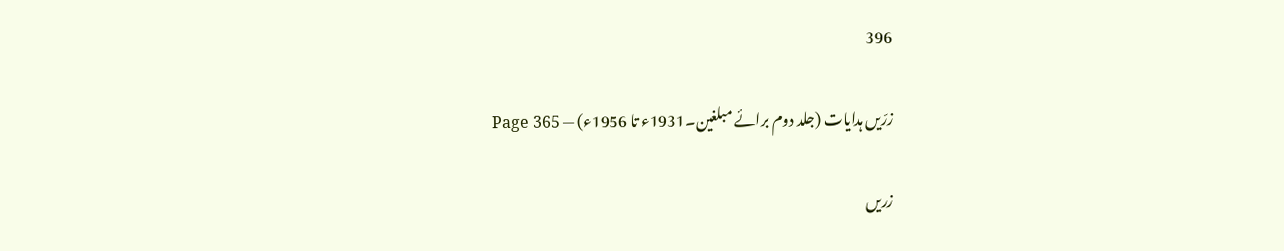396

زرّیں ہدایات (جلد دوم برائے مبلغین۔1931ء تا 1956ء) — Page 365

زریں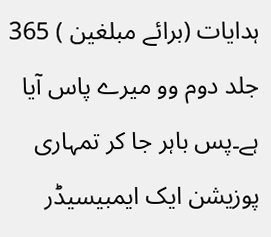ہدایات (برائے مبلغین ) 365 جلد دوم وو میرے پاس آیا ہے۔پس باہر جا کر تمہاری پوزیشن ایک ایمبیسیڈر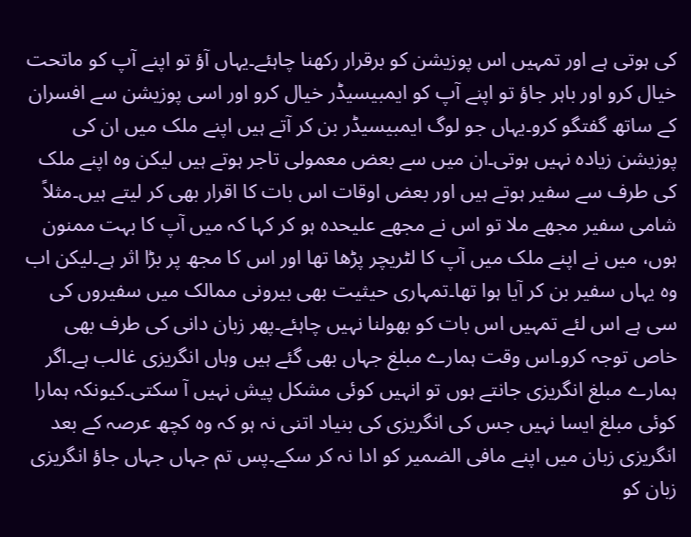کی ہوتی ہے اور تمہیں اس پوزیشن کو برقرار رکھنا چاہئے۔یہاں آؤ تو اپنے آپ کو ماتحت خیال کرو اور باہر جاؤ تو اپنے آپ کو ایمبیسیڈر خیال کرو اور اسی پوزیشن سے افسران کے ساتھ گفتگو کرو۔یہاں جو لوگ ایمبیسیڈر بن کر آتے ہیں اپنے ملک میں ان کی پوزیشن زیادہ نہیں ہوتی۔ان میں سے بعض معمولی تاجر ہوتے ہیں لیکن وہ اپنے ملک کی طرف سے سفیر ہوتے ہیں اور بعض اوقات اس بات کا اقرار بھی کر لیتے ہیں۔مثلاً شامی سفیر مجھے ملا تو اس نے مجھے علیحدہ ہو کر کہا کہ میں آپ کا بہت ممنون ہوں، میں نے اپنے ملک میں آپ کا لٹریچر پڑھا تھا اور اس کا مجھ پر بڑا اثر ہے۔لیکن اب وہ یہاں سفیر بن کر آیا ہوا تھا۔تمہاری حیثیت بھی بیرونی ممالک میں سفیروں کی سی ہے اس لئے تمہیں اس بات کو بھولنا نہیں چاہئے۔پھر زبان دانی کی طرف بھی خاص توجہ کرو۔اس وقت ہمارے مبلغ جہاں بھی گئے ہیں وہاں انگریزی غالب ہے۔اگر ہمارے مبلغ انگریزی جانتے ہوں تو انہیں کوئی مشکل پیش نہیں آ سکتی۔کیونکہ ہمارا کوئی مبلغ ایسا نہیں جس کی انگریزی کی بنیاد اتنی نہ ہو کہ وہ کچھ عرصہ کے بعد انگریزی زبان میں اپنے مافی الضمیر کو ادا نہ کر سکے۔پس تم جہاں جہاں جاؤ انگریزی زبان کو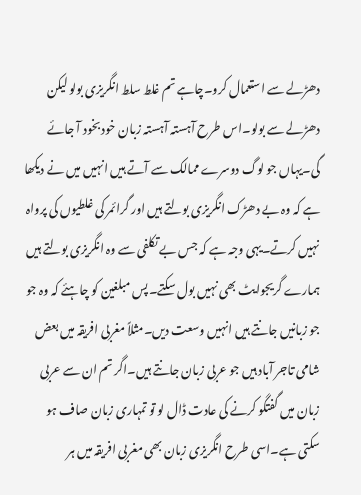دھڑلے سے استعمال کرو۔چاہے تم غلط سلط انگریزی بولو لیکن دھڑلے سے بولو۔اس طرح آہستہ آہستہ زبان خود بخود آ جائے گی۔یہاں جو لوگ دوسرے ممالک سے آتے ہیں انہیں میں نے دیکھا ہے کہ وہ بے دھڑک انگریزی بولتے ہیں اور گرائمر کی غلطیوں کی پرواہ نہیں کرتے۔یہی وجہ ہے کہ جس بے تکلفی سے وہ انگریزی بولتے ہیں ہمارے گریجوایٹ بھی نہیں بول سکتے۔پس مبلغین کو چاہئے کہ وہ جو جو زبانیں جانتے ہیں انہیں وسعت دیں۔مثلاً مغربی افریقہ میں بعض شامی تاجر آباد ہیں جو عربی زبان جانتے ہیں۔اگر تم ان سے عربی زبان میں گفتگو کرنے کی عادت ڈال لو تو تمہاری زبان صاف ہو سکتی ہے۔اسی طرح انگریزی زبان بھی مغربی افریقہ میں ہر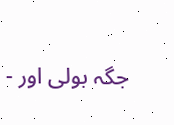جگہ بولی اور -